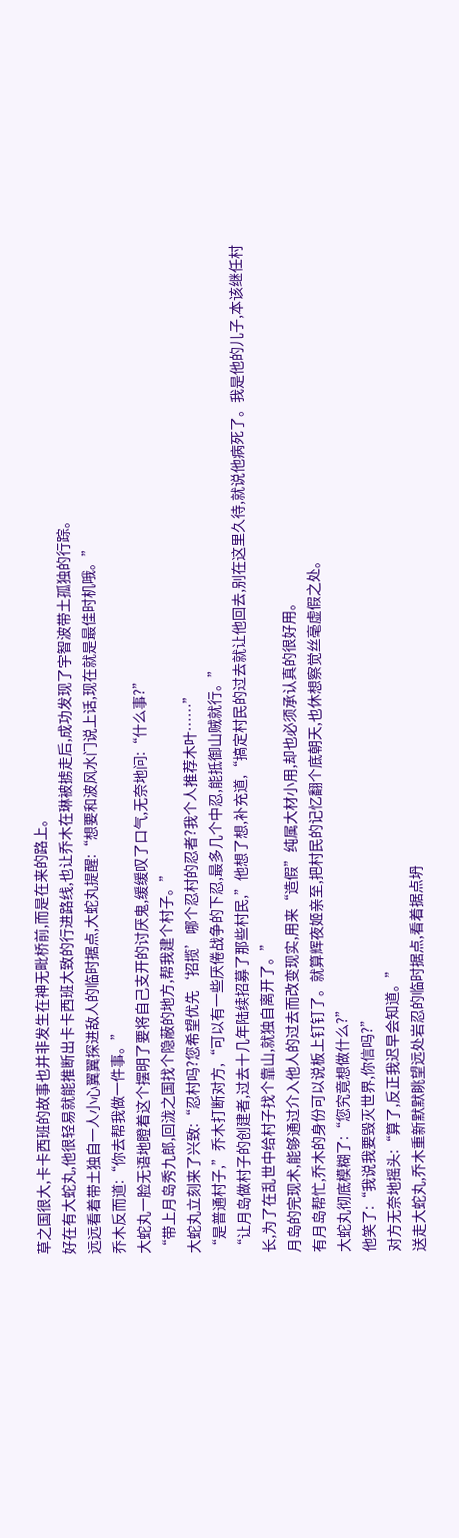草之国很大,卡卡西班的故事也并非发生在神无毗桥前,而是在来的路上。
好在有大蛇丸,他很轻易就能推断出卡卡西班大致的行进路线,也让乔木在琳被掳走后,成功发现了宇智波带土孤独的行踪。
远远看着带土独自一人小心翼翼探进敌人的临时据点,大蛇丸提醒:“想要和波风水门说上话,现在就是最佳时机哦。”
乔木反而道:“你去帮我做一件事。”
大蛇丸一脸无语地瞪着这个摆明了要将自己支开的讨厌鬼,缓缓叹了口气,无奈地问:“什么事?”
“带上月岛秀九郎,回泷之国找个隐蔽的地方,帮我建个村子。”
大蛇丸立刻来了兴致:“忍村吗?您希望优先‘招揽’哪个忍村的忍者?我个人推荐木叶……”
“是普通村子,”乔木打断对方,“可以有一些厌倦战争的下忍,最多几个中忍,能抵御山贼就行。”
“让月岛做村子的创建者,过去十几年陆续招募了那些村民,”他想了想,补充道,“搞定村民的过去就让他回去,别在这里久待,就说他病死了。我是他的儿子,本该继任村长,为了在乱世中给村子找个靠山,就独自离开了。”
月岛的完现术,能够通过介入他人的过去而改变现实,用来“造假”纯属大材小用,却也必须承认真的很好用。
有月岛帮忙,乔木的身份可以说板上钉钉了。就算辉夜姬亲至,把村民的记忆翻个底朝天,也休想察觉丝毫虚假之处。
大蛇丸彻底模糊了:“您究竟想做什么?”
他笑了:“我说我要毁灭世界,你信吗?”
对方无奈地摇头:“算了,反正我迟早会知道。”
送走大蛇丸,乔木重新默默眺望远处岩忍的临时据点,看着据点坍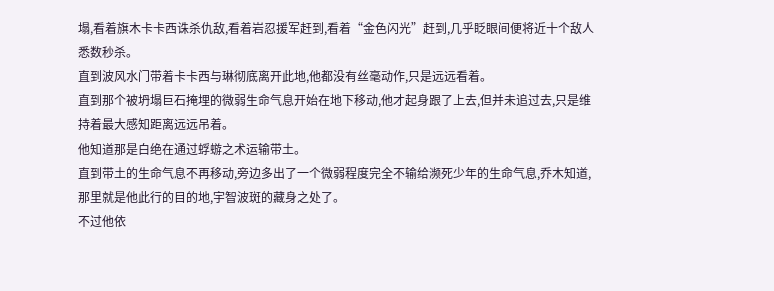塌,看着旗木卡卡西诛杀仇敌,看着岩忍援军赶到,看着“金色闪光”赶到,几乎眨眼间便将近十个敌人悉数秒杀。
直到波风水门带着卡卡西与琳彻底离开此地,他都没有丝毫动作,只是远远看着。
直到那个被坍塌巨石掩埋的微弱生命气息开始在地下移动,他才起身跟了上去,但并未追过去,只是维持着最大感知距离远远吊着。
他知道那是白绝在通过蜉蝣之术运输带土。
直到带土的生命气息不再移动,旁边多出了一个微弱程度完全不输给濒死少年的生命气息,乔木知道,那里就是他此行的目的地,宇智波斑的藏身之处了。
不过他依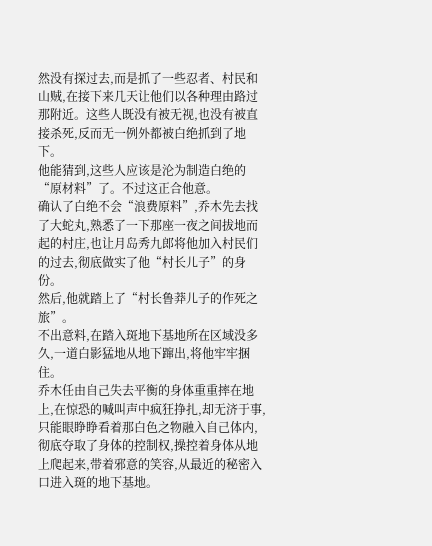然没有探过去,而是抓了一些忍者、村民和山贼,在接下来几天让他们以各种理由路过那附近。这些人既没有被无视,也没有被直接杀死,反而无一例外都被白绝抓到了地下。
他能猜到,这些人应该是沦为制造白绝的“原材料”了。不过这正合他意。
确认了白绝不会“浪费原料”,乔木先去找了大蛇丸,熟悉了一下那座一夜之间拔地而起的村庄,也让月岛秀九郎将他加入村民们的过去,彻底做实了他“村长儿子”的身份。
然后,他就踏上了“村长鲁莽儿子的作死之旅”。
不出意料,在踏入斑地下基地所在区域没多久,一道白影猛地从地下蹿出,将他牢牢捆住。
乔木任由自己失去平衡的身体重重摔在地上,在惊恐的喊叫声中疯狂挣扎,却无济于事,只能眼睁睁看着那白色之物融入自己体内,彻底夺取了身体的控制权,操控着身体从地上爬起来,带着邪意的笑容,从最近的秘密入口进入斑的地下基地。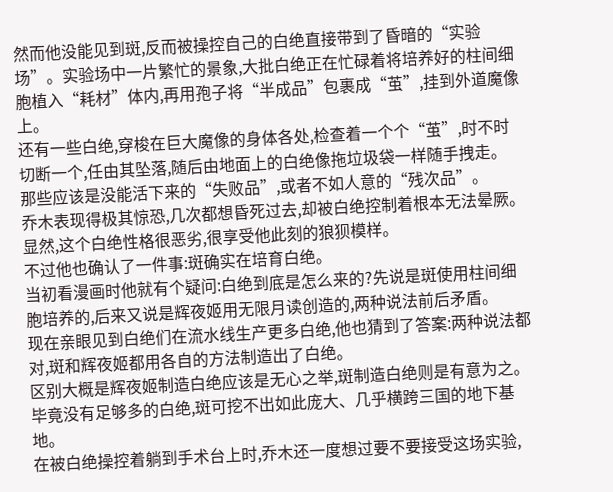然而他没能见到斑,反而被操控自己的白绝直接带到了昏暗的“实验场”。实验场中一片繁忙的景象,大批白绝正在忙碌着将培养好的柱间细胞植入“耗材”体内,再用孢子将“半成品”包裹成“茧”,挂到外道魔像上。
还有一些白绝,穿梭在巨大魔像的身体各处,检查着一个个“茧”,时不时切断一个,任由其坠落,随后由地面上的白绝像拖垃圾袋一样随手拽走。
那些应该是没能活下来的“失败品”,或者不如人意的“残次品”。
乔木表现得极其惊恐,几次都想昏死过去,却被白绝控制着根本无法晕厥。显然,这个白绝性格很恶劣,很享受他此刻的狼狈模样。
不过他也确认了一件事:斑确实在培育白绝。
当初看漫画时他就有个疑问:白绝到底是怎么来的?先说是斑使用柱间细胞培养的,后来又说是辉夜姬用无限月读创造的,两种说法前后矛盾。
现在亲眼见到白绝们在流水线生产更多白绝,他也猜到了答案:两种说法都对,斑和辉夜姬都用各自的方法制造出了白绝。
区别大概是辉夜姬制造白绝应该是无心之举,斑制造白绝则是有意为之。毕竟没有足够多的白绝,斑可挖不出如此庞大、几乎横跨三国的地下基地。
在被白绝操控着躺到手术台上时,乔木还一度想过要不要接受这场实验,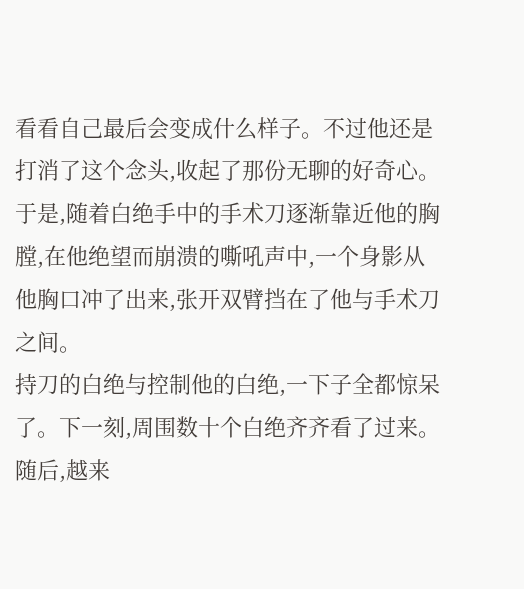看看自己最后会变成什么样子。不过他还是打消了这个念头,收起了那份无聊的好奇心。
于是,随着白绝手中的手术刀逐渐靠近他的胸膛,在他绝望而崩溃的嘶吼声中,一个身影从他胸口冲了出来,张开双臂挡在了他与手术刀之间。
持刀的白绝与控制他的白绝,一下子全都惊呆了。下一刻,周围数十个白绝齐齐看了过来。随后,越来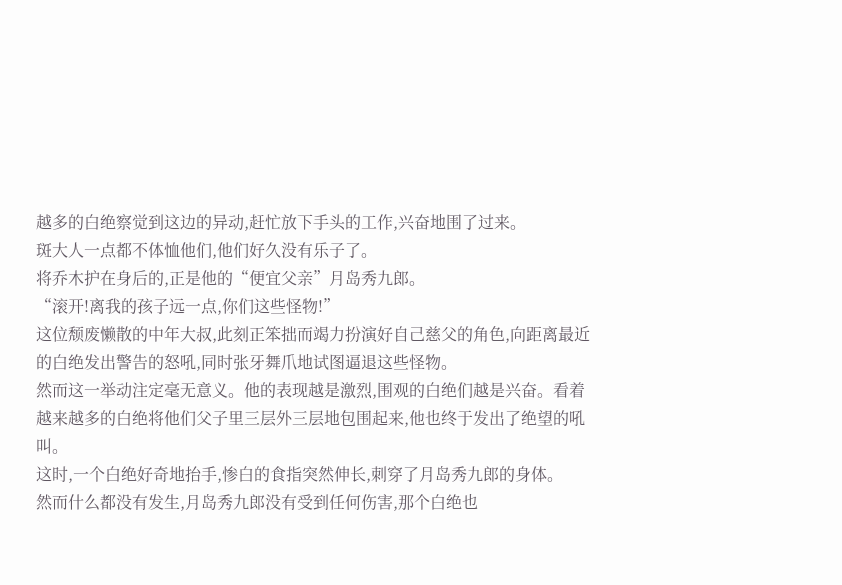越多的白绝察觉到这边的异动,赶忙放下手头的工作,兴奋地围了过来。
斑大人一点都不体恤他们,他们好久没有乐子了。
将乔木护在身后的,正是他的“便宜父亲”月岛秀九郎。
“滚开!离我的孩子远一点,你们这些怪物!”
这位颓废懒散的中年大叔,此刻正笨拙而竭力扮演好自己慈父的角色,向距离最近的白绝发出警告的怒吼,同时张牙舞爪地试图逼退这些怪物。
然而这一举动注定毫无意义。他的表现越是激烈,围观的白绝们越是兴奋。看着越来越多的白绝将他们父子里三层外三层地包围起来,他也终于发出了绝望的吼叫。
这时,一个白绝好奇地抬手,惨白的食指突然伸长,刺穿了月岛秀九郎的身体。
然而什么都没有发生,月岛秀九郎没有受到任何伤害,那个白绝也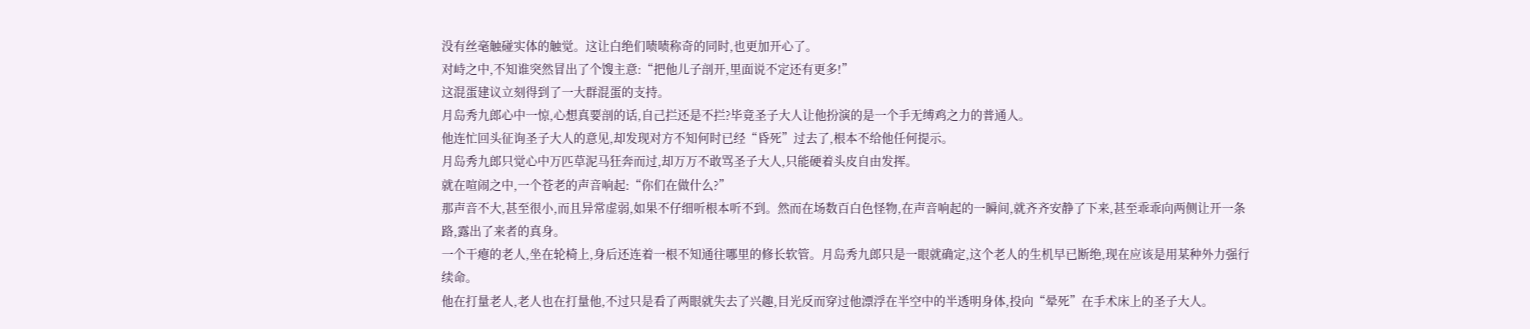没有丝毫触碰实体的触觉。这让白绝们啧啧称奇的同时,也更加开心了。
对峙之中,不知谁突然冒出了个馊主意:“把他儿子剖开,里面说不定还有更多!”
这混蛋建议立刻得到了一大群混蛋的支持。
月岛秀九郎心中一惊,心想真要剖的话,自己拦还是不拦?毕竟圣子大人让他扮演的是一个手无缚鸡之力的普通人。
他连忙回头征询圣子大人的意见,却发现对方不知何时已经“昏死”过去了,根本不给他任何提示。
月岛秀九郎只觉心中万匹草泥马狂奔而过,却万万不敢骂圣子大人,只能硬着头皮自由发挥。
就在喧闹之中,一个苍老的声音响起:“你们在做什么?”
那声音不大,甚至很小,而且异常虚弱,如果不仔细听根本听不到。然而在场数百白色怪物,在声音响起的一瞬间,就齐齐安静了下来,甚至乖乖向两侧让开一条路,露出了来者的真身。
一个干瘪的老人,坐在轮椅上,身后还连着一根不知通往哪里的修长软管。月岛秀九郎只是一眼就确定,这个老人的生机早已断绝,现在应该是用某种外力强行续命。
他在打量老人,老人也在打量他,不过只是看了两眼就失去了兴趣,目光反而穿过他漂浮在半空中的半透明身体,投向“晕死”在手术床上的圣子大人。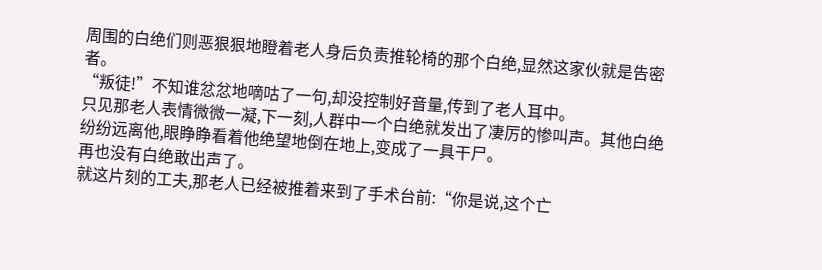周围的白绝们则恶狠狠地瞪着老人身后负责推轮椅的那个白绝,显然这家伙就是告密者。
“叛徒!”不知谁忿忿地嘀咕了一句,却没控制好音量,传到了老人耳中。
只见那老人表情微微一凝,下一刻,人群中一个白绝就发出了凄厉的惨叫声。其他白绝纷纷远离他,眼睁睁看着他绝望地倒在地上,变成了一具干尸。
再也没有白绝敢出声了。
就这片刻的工夫,那老人已经被推着来到了手术台前:“你是说,这个亡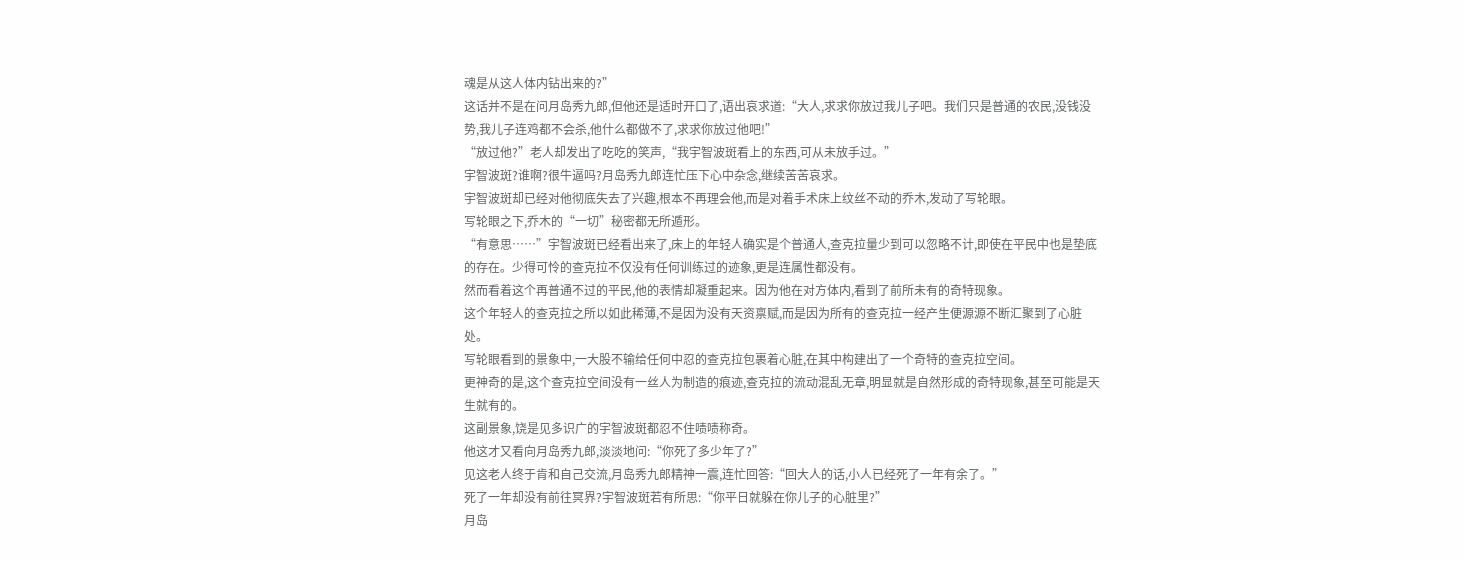魂是从这人体内钻出来的?”
这话并不是在问月岛秀九郎,但他还是适时开口了,语出哀求道:“大人,求求你放过我儿子吧。我们只是普通的农民,没钱没势,我儿子连鸡都不会杀,他什么都做不了,求求你放过他吧!”
“放过他?”老人却发出了吃吃的笑声,“我宇智波斑看上的东西,可从未放手过。”
宇智波斑?谁啊?很牛逼吗?月岛秀九郎连忙压下心中杂念,继续苦苦哀求。
宇智波斑却已经对他彻底失去了兴趣,根本不再理会他,而是对着手术床上纹丝不动的乔木,发动了写轮眼。
写轮眼之下,乔木的“一切”秘密都无所遁形。
“有意思……”宇智波斑已经看出来了,床上的年轻人确实是个普通人,查克拉量少到可以忽略不计,即使在平民中也是垫底的存在。少得可怜的查克拉不仅没有任何训练过的迹象,更是连属性都没有。
然而看着这个再普通不过的平民,他的表情却凝重起来。因为他在对方体内,看到了前所未有的奇特现象。
这个年轻人的查克拉之所以如此稀薄,不是因为没有天资禀赋,而是因为所有的查克拉一经产生便源源不断汇聚到了心脏处。
写轮眼看到的景象中,一大股不输给任何中忍的查克拉包裹着心脏,在其中构建出了一个奇特的查克拉空间。
更神奇的是,这个查克拉空间没有一丝人为制造的痕迹,查克拉的流动混乱无章,明显就是自然形成的奇特现象,甚至可能是天生就有的。
这副景象,饶是见多识广的宇智波斑都忍不住啧啧称奇。
他这才又看向月岛秀九郎,淡淡地问:“你死了多少年了?”
见这老人终于肯和自己交流,月岛秀九郎精神一震,连忙回答:“回大人的话,小人已经死了一年有余了。”
死了一年却没有前往冥界?宇智波斑若有所思:“你平日就躲在你儿子的心脏里?”
月岛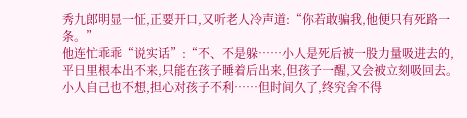秀九郎明显一怔,正要开口,又听老人冷声道:“你若敢骗我,他便只有死路一条。”
他连忙乖乖“说实话”:“不、不是躲……小人是死后被一股力量吸进去的,平日里根本出不来,只能在孩子睡着后出来,但孩子一醒,又会被立刻吸回去。小人自己也不想,担心对孩子不利……但时间久了,终究舍不得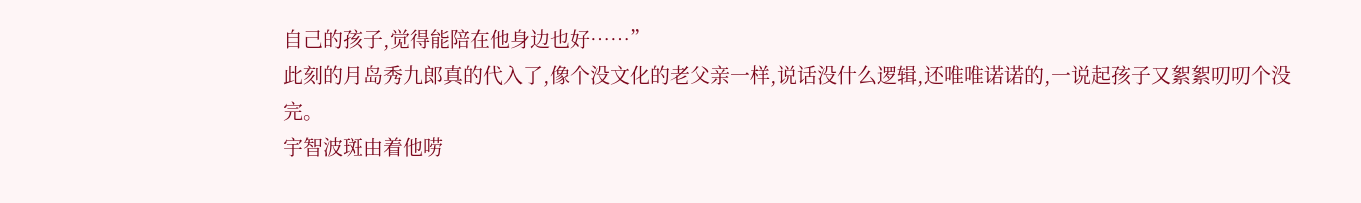自己的孩子,觉得能陪在他身边也好……”
此刻的月岛秀九郎真的代入了,像个没文化的老父亲一样,说话没什么逻辑,还唯唯诺诺的,一说起孩子又絮絮叨叨个没完。
宇智波斑由着他唠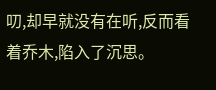叨,却早就没有在听,反而看着乔木,陷入了沉思。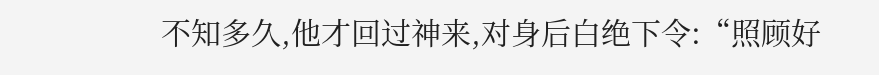不知多久,他才回过神来,对身后白绝下令:“照顾好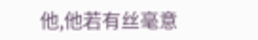他,他若有丝毫意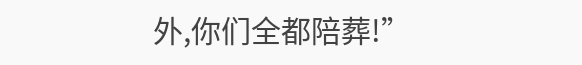外,你们全都陪葬!”